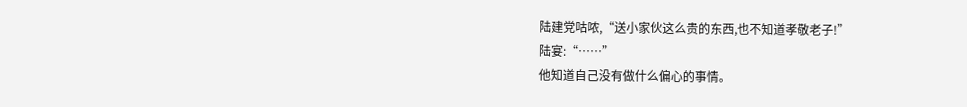陆建党咕哝,“送小家伙这么贵的东西,也不知道孝敬老子!”
陆宴:“……”
他知道自己没有做什么偏心的事情。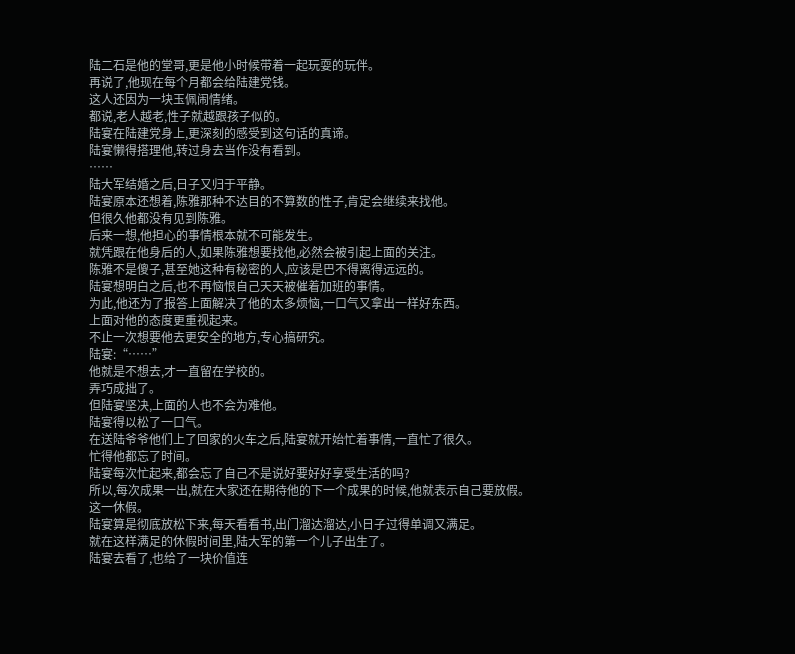陆二石是他的堂哥,更是他小时候带着一起玩耍的玩伴。
再说了,他现在每个月都会给陆建党钱。
这人还因为一块玉佩闹情绪。
都说,老人越老,性子就越跟孩子似的。
陆宴在陆建党身上,更深刻的感受到这句话的真谛。
陆宴懒得搭理他,转过身去当作没有看到。
……
陆大军结婚之后,日子又归于平静。
陆宴原本还想着,陈雅那种不达目的不算数的性子,肯定会继续来找他。
但很久他都没有见到陈雅。
后来一想,他担心的事情根本就不可能发生。
就凭跟在他身后的人,如果陈雅想要找他,必然会被引起上面的关注。
陈雅不是傻子,甚至她这种有秘密的人,应该是巴不得离得远远的。
陆宴想明白之后,也不再恼恨自己天天被催着加班的事情。
为此,他还为了报答上面解决了他的太多烦恼,一口气又拿出一样好东西。
上面对他的态度更重视起来。
不止一次想要他去更安全的地方,专心搞研究。
陆宴:“……”
他就是不想去,才一直留在学校的。
弄巧成拙了。
但陆宴坚决,上面的人也不会为难他。
陆宴得以松了一口气。
在送陆爷爷他们上了回家的火车之后,陆宴就开始忙着事情,一直忙了很久。
忙得他都忘了时间。
陆宴每次忙起来,都会忘了自己不是说好要好好享受生活的吗?
所以,每次成果一出,就在大家还在期待他的下一个成果的时候,他就表示自己要放假。
这一休假。
陆宴算是彻底放松下来,每天看看书,出门溜达溜达,小日子过得单调又满足。
就在这样满足的休假时间里,陆大军的第一个儿子出生了。
陆宴去看了,也给了一块价值连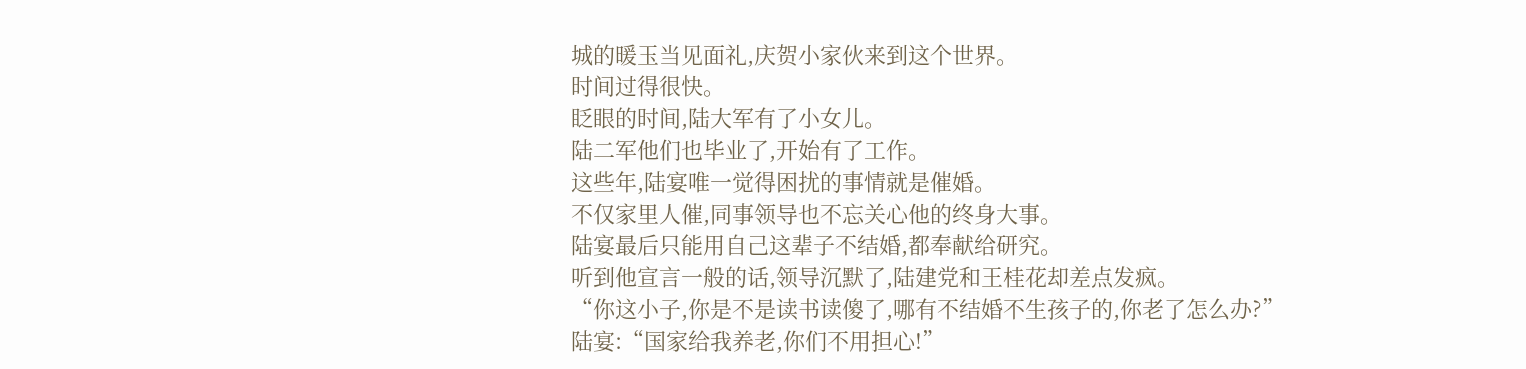城的暖玉当见面礼,庆贺小家伙来到这个世界。
时间过得很快。
眨眼的时间,陆大军有了小女儿。
陆二军他们也毕业了,开始有了工作。
这些年,陆宴唯一觉得困扰的事情就是催婚。
不仅家里人催,同事领导也不忘关心他的终身大事。
陆宴最后只能用自己这辈子不结婚,都奉献给研究。
听到他宣言一般的话,领导沉默了,陆建党和王桂花却差点发疯。
“你这小子,你是不是读书读傻了,哪有不结婚不生孩子的,你老了怎么办?”
陆宴:“国家给我养老,你们不用担心!”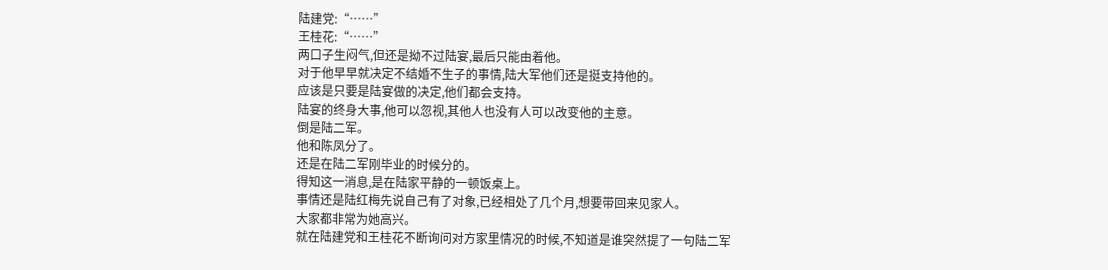陆建党:“……”
王桂花:“……”
两口子生闷气,但还是拗不过陆宴,最后只能由着他。
对于他早早就决定不结婚不生子的事情,陆大军他们还是挺支持他的。
应该是只要是陆宴做的决定,他们都会支持。
陆宴的终身大事,他可以忽视,其他人也没有人可以改变他的主意。
倒是陆二军。
他和陈凤分了。
还是在陆二军刚毕业的时候分的。
得知这一消息,是在陆家平静的一顿饭桌上。
事情还是陆红梅先说自己有了对象,已经相处了几个月,想要带回来见家人。
大家都非常为她高兴。
就在陆建党和王桂花不断询问对方家里情况的时候,不知道是谁突然提了一句陆二军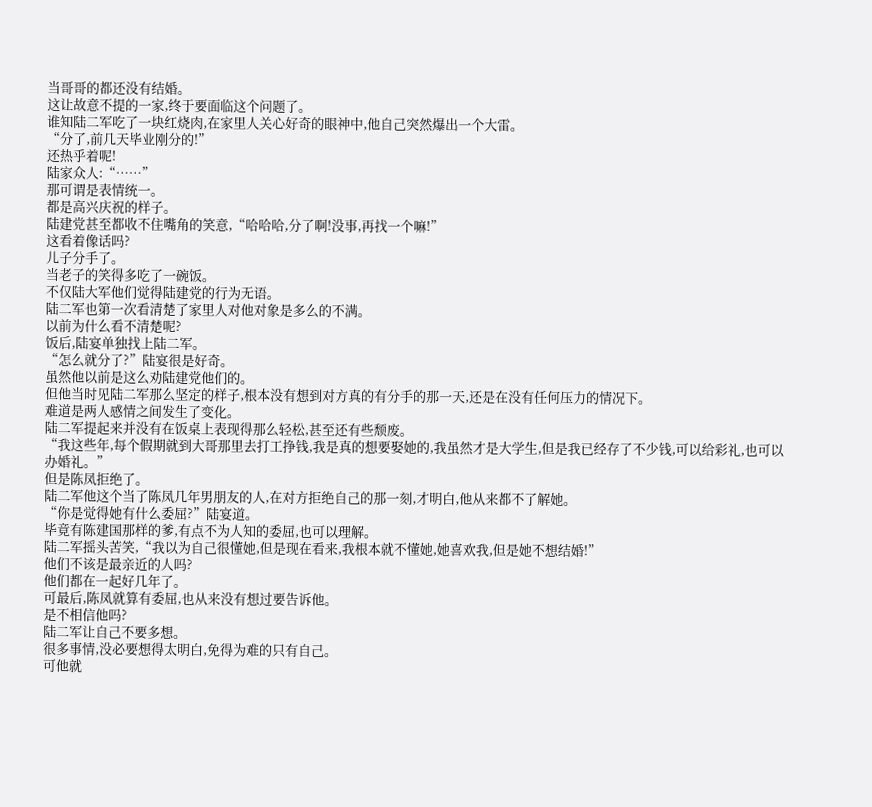当哥哥的都还没有结婚。
这让故意不提的一家,终于要面临这个问题了。
谁知陆二军吃了一块红烧肉,在家里人关心好奇的眼神中,他自己突然爆出一个大雷。
“分了,前几天毕业刚分的!”
还热乎着呢!
陆家众人:“……”
那可谓是表情统一。
都是高兴庆祝的样子。
陆建党甚至都收不住嘴角的笑意,“哈哈哈,分了啊!没事,再找一个嘛!”
这看着像话吗?
儿子分手了。
当老子的笑得多吃了一碗饭。
不仅陆大军他们觉得陆建党的行为无语。
陆二军也第一次看清楚了家里人对他对象是多么的不满。
以前为什么看不清楚呢?
饭后,陆宴单独找上陆二军。
“怎么就分了?”陆宴很是好奇。
虽然他以前是这么劝陆建党他们的。
但他当时见陆二军那么坚定的样子,根本没有想到对方真的有分手的那一天,还是在没有任何压力的情况下。
难道是两人感情之间发生了变化。
陆二军提起来并没有在饭桌上表现得那么轻松,甚至还有些颓废。
“我这些年,每个假期就到大哥那里去打工挣钱,我是真的想要娶她的,我虽然才是大学生,但是我已经存了不少钱,可以给彩礼,也可以办婚礼。”
但是陈凤拒绝了。
陆二军他这个当了陈凤几年男朋友的人,在对方拒绝自己的那一刻,才明白,他从来都不了解她。
“你是觉得她有什么委屈?”陆宴道。
毕竟有陈建国那样的爹,有点不为人知的委屈,也可以理解。
陆二军摇头苦笑,“我以为自己很懂她,但是现在看来,我根本就不懂她,她喜欢我,但是她不想结婚!”
他们不该是最亲近的人吗?
他们都在一起好几年了。
可最后,陈凤就算有委屈,也从来没有想过要告诉他。
是不相信他吗?
陆二军让自己不要多想。
很多事情,没必要想得太明白,免得为难的只有自己。
可他就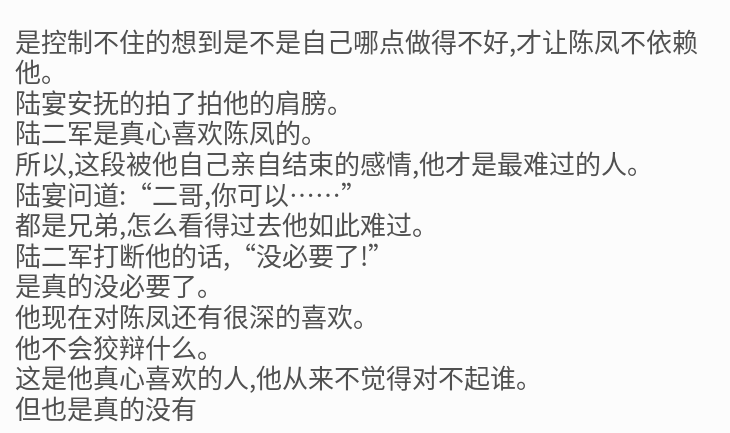是控制不住的想到是不是自己哪点做得不好,才让陈凤不依赖他。
陆宴安抚的拍了拍他的肩膀。
陆二军是真心喜欢陈凤的。
所以,这段被他自己亲自结束的感情,他才是最难过的人。
陆宴问道:“二哥,你可以……”
都是兄弟,怎么看得过去他如此难过。
陆二军打断他的话,“没必要了!”
是真的没必要了。
他现在对陈凤还有很深的喜欢。
他不会狡辩什么。
这是他真心喜欢的人,他从来不觉得对不起谁。
但也是真的没有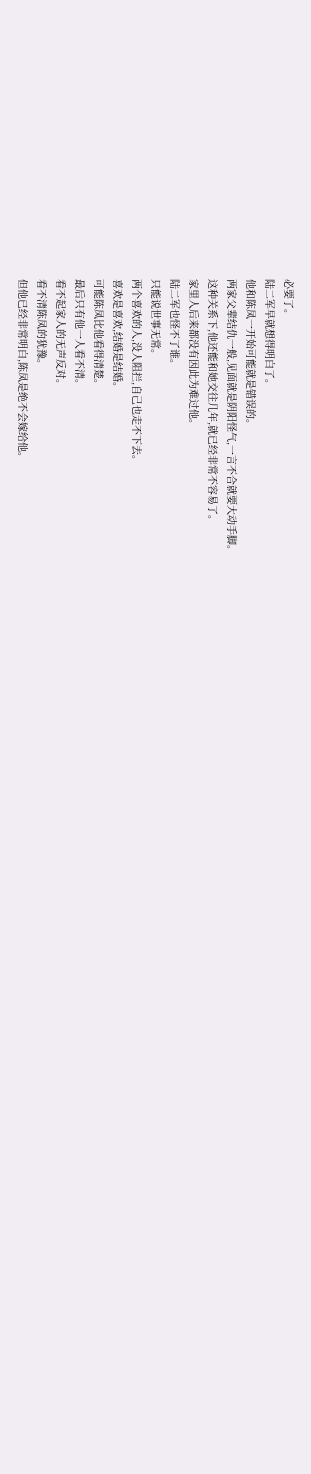必要了。
陆二军早就想得明白了。
他和陈凤一开始可能就是错误的。
两家父辈结仇一般,见面就是阴阳怪气,一言不合就要大动手脚。
这种关系下,他还能和她交往几年,就已经非常不容易了。
家里人后来都没有因此为难过他。
陆二军也怪不了谁。
只能说世事无常。
两个喜欢的人,没人阻拦,自己也走不下去。
喜欢是喜欢,结婚是结婚。
可能陈凤比他看得清楚。
最后只有他一人看不清。
看不起家人的无声反对。
看不清陈凤的犹豫。
但他已经非常明白,陈凤是绝不会嫁给他。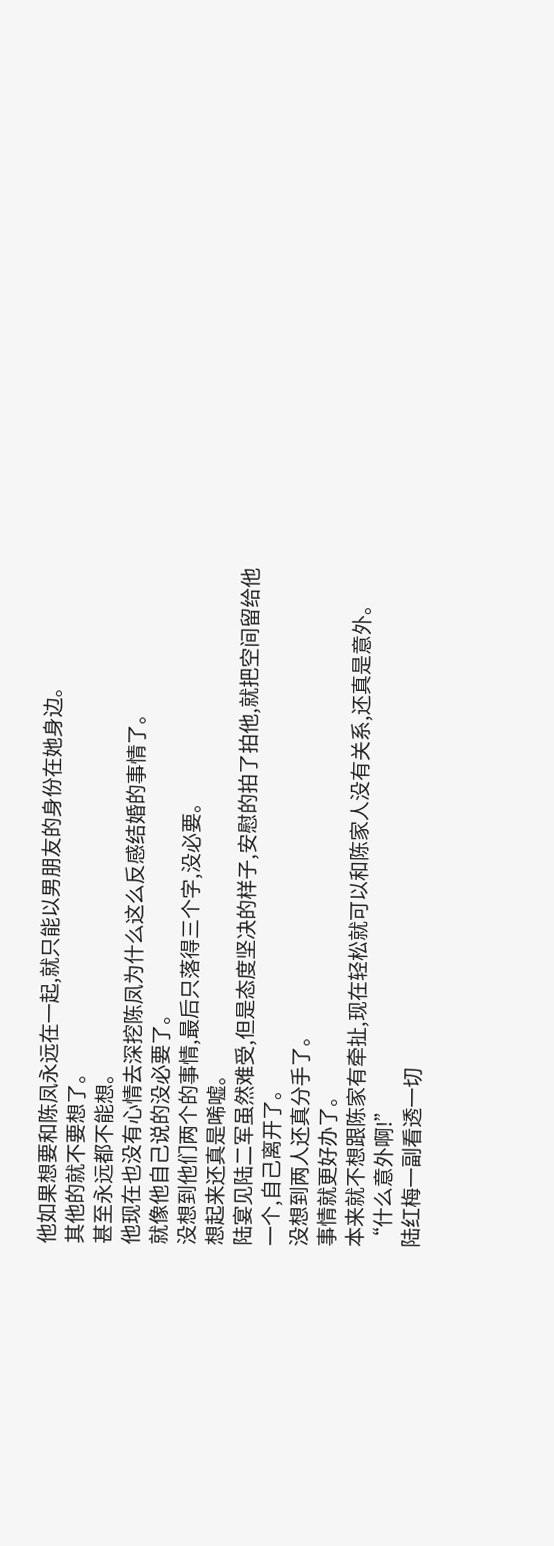他如果想要和陈凤永远在一起,就只能以男朋友的身份在她身边。
其他的就不要想了。
甚至永远都不能想。
他现在也没有心情去深挖陈凤为什么这么反感结婚的事情了。
就像他自己说的没必要了。
没想到他们两个的事情,最后只落得三个字,没必要。
想起来还真是唏嘘。
陆宴见陆二军虽然难受,但是态度坚决的样子,安慰的拍了拍他,就把空间留给他一个,自己离开了。
没想到两人还真分手了。
事情就更好办了。
本来就不想跟陈家有牵扯,现在轻松就可以和陈家人没有关系,还真是意外。
“什么意外啊!”
陆红梅一副看透一切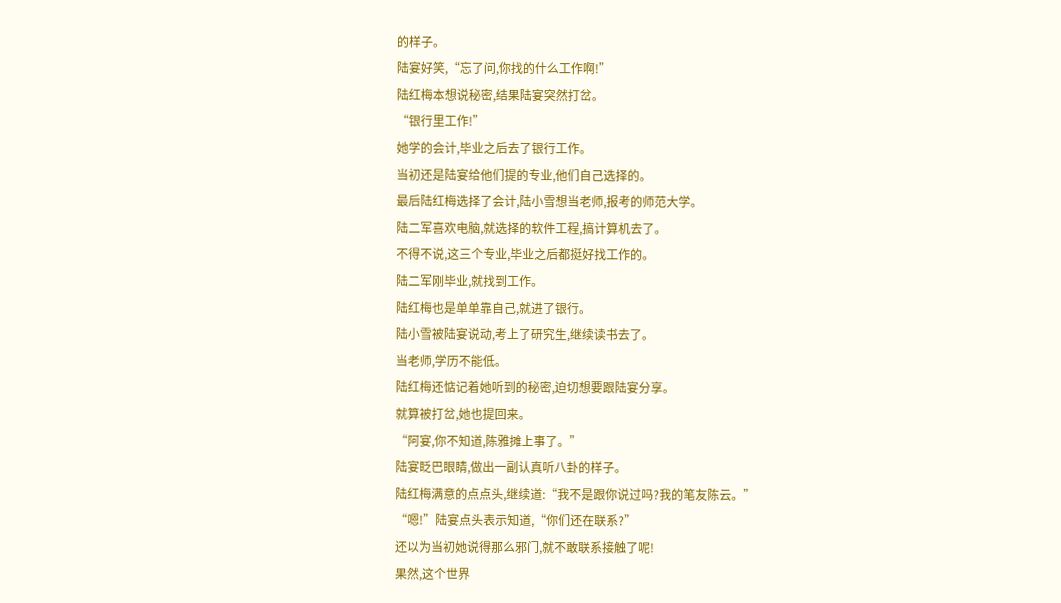的样子。
陆宴好笑,“忘了问,你找的什么工作啊!”
陆红梅本想说秘密,结果陆宴突然打岔。
“银行里工作!”
她学的会计,毕业之后去了银行工作。
当初还是陆宴给他们提的专业,他们自己选择的。
最后陆红梅选择了会计,陆小雪想当老师,报考的师范大学。
陆二军喜欢电脑,就选择的软件工程,搞计算机去了。
不得不说,这三个专业,毕业之后都挺好找工作的。
陆二军刚毕业,就找到工作。
陆红梅也是单单靠自己,就进了银行。
陆小雪被陆宴说动,考上了研究生,继续读书去了。
当老师,学历不能低。
陆红梅还惦记着她听到的秘密,迫切想要跟陆宴分享。
就算被打岔,她也提回来。
“阿宴,你不知道,陈雅摊上事了。”
陆宴眨巴眼睛,做出一副认真听八卦的样子。
陆红梅满意的点点头,继续道:“我不是跟你说过吗?我的笔友陈云。”
“嗯!”陆宴点头表示知道,“你们还在联系?”
还以为当初她说得那么邪门,就不敢联系接触了呢!
果然,这个世界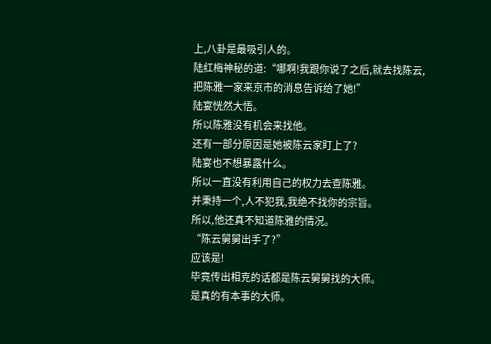上,八卦是最吸引人的。
陆红梅神秘的道:“哪啊!我跟你说了之后,就去找陈云,把陈雅一家来京市的消息告诉给了她!”
陆宴恍然大悟。
所以陈雅没有机会来找他。
还有一部分原因是她被陈云家盯上了?
陆宴也不想暴露什么。
所以一直没有利用自己的权力去查陈雅。
并秉持一个,人不犯我,我绝不找你的宗旨。
所以,他还真不知道陈雅的情况。
“陈云舅舅出手了?”
应该是!
毕竟传出相克的话都是陈云舅舅找的大师。
是真的有本事的大师。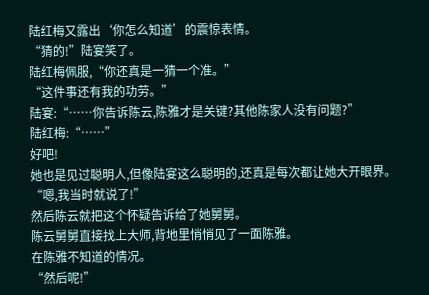陆红梅又露出‘你怎么知道’的震惊表情。
“猜的!”陆宴笑了。
陆红梅佩服,“你还真是一猜一个准。”
“这件事还有我的功劳。”
陆宴:“……你告诉陈云,陈雅才是关键?其他陈家人没有问题?”
陆红梅:“……”
好吧!
她也是见过聪明人,但像陆宴这么聪明的,还真是每次都让她大开眼界。
“嗯,我当时就说了!”
然后陈云就把这个怀疑告诉给了她舅舅。
陈云舅舅直接找上大师,背地里悄悄见了一面陈雅。
在陈雅不知道的情况。
“然后呢!”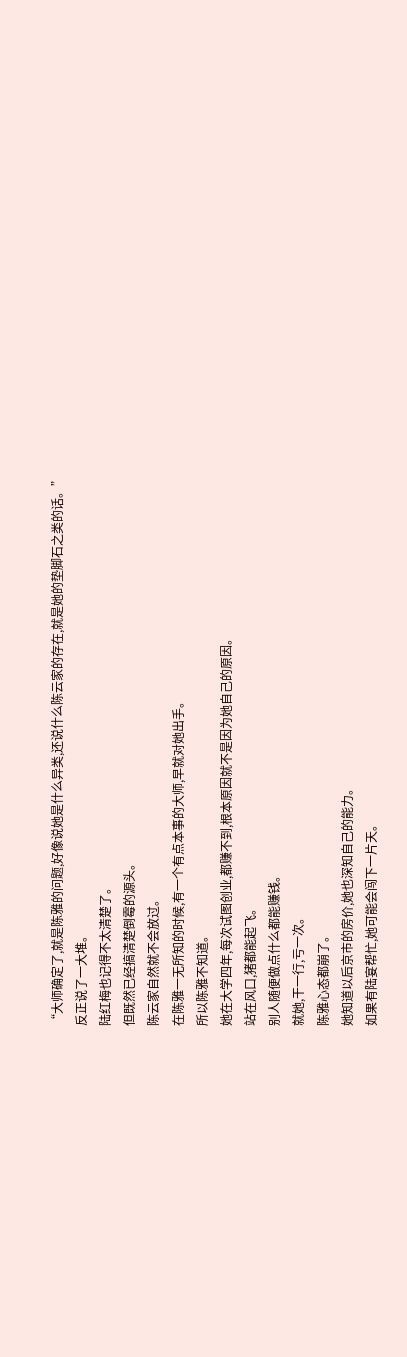“大师确定了,就是陈雅的问题,好像说她是什么异类,还说什么陈云家的存在,就是她的垫脚石之类的话。”
反正说了一大堆。
陆红梅也记得不太清楚了。
但既然已经搞清楚倒霉的源头。
陈云家自然就不会放过。
在陈雅一无所知的时候,有一个有点本事的大师,早就对她出手。
所以陈雅不知道。
她在大学四年,每次试图创业,都赚不到,根本原因就不是因为她自己的原因。
站在风口,猪都能起飞。
别人随便做点什么都能赚钱。
就她,干一行,亏一次。
陈雅心态都崩了。
她知道以后京市的房价,她也深知自己的能力。
如果有陆宴帮忙,她可能会闯下一片天。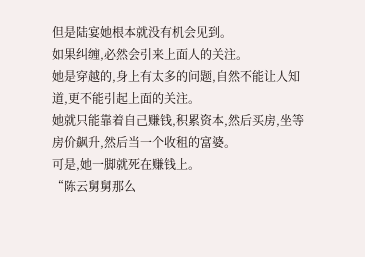但是陆宴她根本就没有机会见到。
如果纠缠,必然会引来上面人的关注。
她是穿越的,身上有太多的问题,自然不能让人知道,更不能引起上面的关注。
她就只能靠着自己赚钱,积累资本,然后买房,坐等房价飙升,然后当一个收租的富婆。
可是,她一脚就死在赚钱上。
“陈云舅舅那么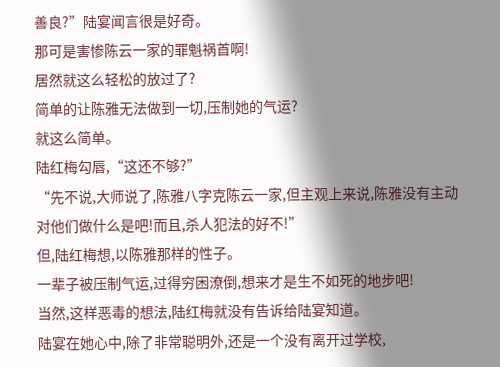善良?”陆宴闻言很是好奇。
那可是害惨陈云一家的罪魁祸首啊!
居然就这么轻松的放过了?
简单的让陈雅无法做到一切,压制她的气运?
就这么简单。
陆红梅勾唇,“这还不够?”
“先不说,大师说了,陈雅八字克陈云一家,但主观上来说,陈雅没有主动对他们做什么是吧!而且,杀人犯法的好不!”
但,陆红梅想,以陈雅那样的性子。
一辈子被压制气运,过得穷困潦倒,想来才是生不如死的地步吧!
当然,这样恶毒的想法,陆红梅就没有告诉给陆宴知道。
陆宴在她心中,除了非常聪明外,还是一个没有离开过学校,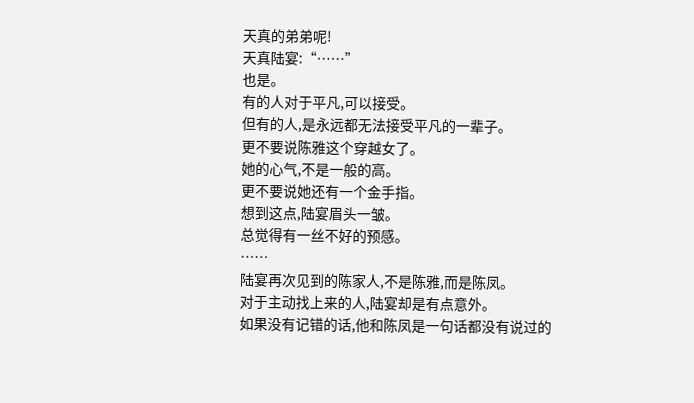天真的弟弟呢!
天真陆宴:“……”
也是。
有的人对于平凡,可以接受。
但有的人,是永远都无法接受平凡的一辈子。
更不要说陈雅这个穿越女了。
她的心气,不是一般的高。
更不要说她还有一个金手指。
想到这点,陆宴眉头一皱。
总觉得有一丝不好的预感。
……
陆宴再次见到的陈家人,不是陈雅,而是陈凤。
对于主动找上来的人,陆宴却是有点意外。
如果没有记错的话,他和陈凤是一句话都没有说过的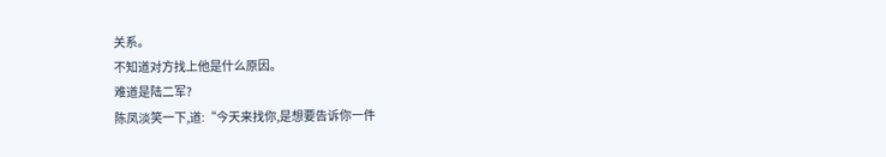关系。
不知道对方找上他是什么原因。
难道是陆二军?
陈凤淡笑一下,道:“今天来找你,是想要告诉你一件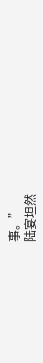事。”
陆宴坦然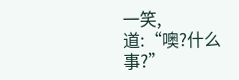一笑,道:“噢?什么事?”